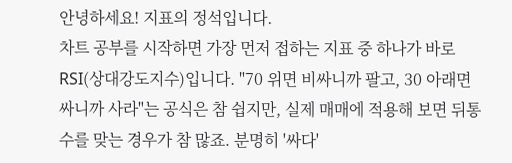안녕하세요! 지표의 정석입니다.
차트 공부를 시작하면 가장 먼저 접하는 지표 중 하나가 바로 RSI(상대강도지수)입니다. "70 위면 비싸니까 팔고, 30 아래면 싸니까 사라"는 공식은 참 쉽지만, 실제 매매에 적용해 보면 뒤통수를 맞는 경우가 참 많죠. 분명히 '싸다'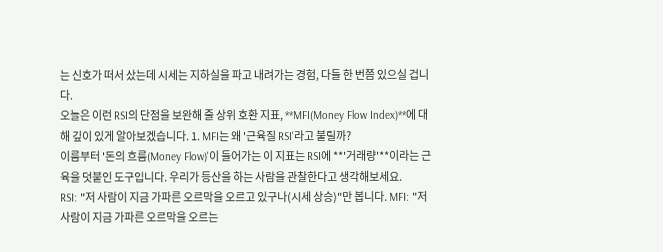는 신호가 떠서 샀는데 시세는 지하실을 파고 내려가는 경험, 다들 한 번쯤 있으실 겁니다.
오늘은 이런 RSI의 단점을 보완해 줄 상위 호환 지표, **MFI(Money Flow Index)**에 대해 깊이 있게 알아보겠습니다. 1. MFI는 왜 '근육질 RSI'라고 불릴까?
이름부터 '돈의 흐름(Money Flow)'이 들어가는 이 지표는 RSI에 **'거래량'**이라는 근육을 덧붙인 도구입니다. 우리가 등산을 하는 사람을 관찰한다고 생각해보세요.
RSI: "저 사람이 지금 가파른 오르막을 오르고 있구나(시세 상승)"만 봅니다. MFI: "저 사람이 지금 가파른 오르막을 오르는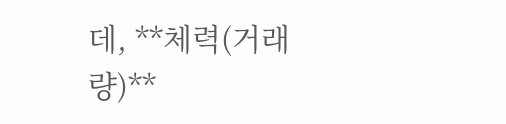데, **체력(거래량)**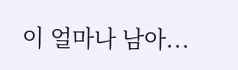이 얼마나 남아...